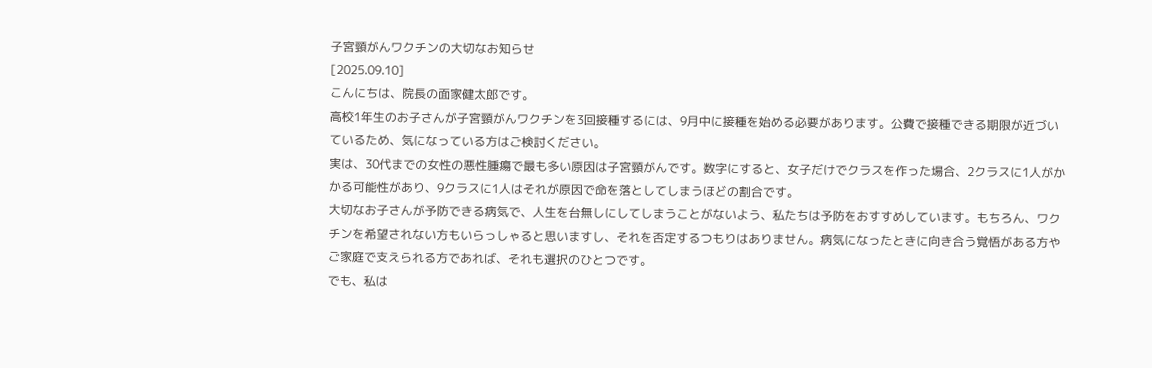子宮頸がんワクチンの大切なお知らせ
[2025.09.10]
こんにちは、院長の面家健太郎です。
高校1年生のお子さんが子宮頸がんワクチンを3回接種するには、9月中に接種を始める必要があります。公費で接種できる期限が近づいているため、気になっている方はご検討ください。
実は、30代までの女性の悪性腫瘍で最も多い原因は子宮頸がんです。数字にすると、女子だけでクラスを作った場合、2クラスに1人がかかる可能性があり、9クラスに1人はそれが原因で命を落としてしまうほどの割合です。
大切なお子さんが予防できる病気で、人生を台無しにしてしまうことがないよう、私たちは予防をおすすめしています。もちろん、ワクチンを希望されない方もいらっしゃると思いますし、それを否定するつもりはありません。病気になったときに向き合う覚悟がある方やご家庭で支えられる方であれば、それも選択のひとつです。
でも、私は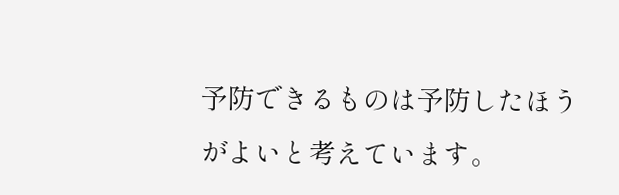予防できるものは予防したほうがよいと考えています。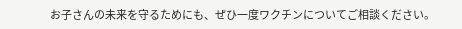お子さんの未来を守るためにも、ぜひ一度ワクチンについてご相談ください。